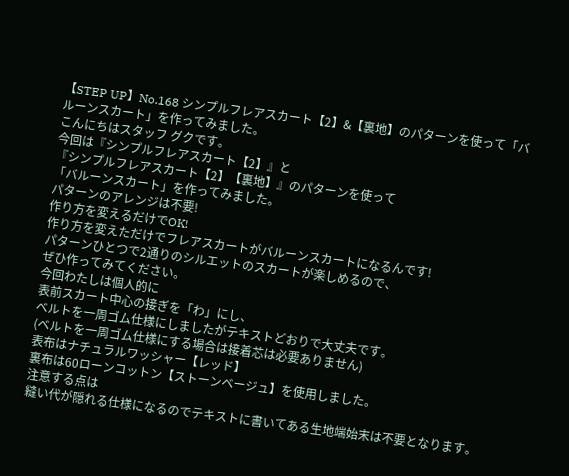【STEP UP】No.168 シンプルフレアスカート【2】&【裏地】のパターンを使って「バルーンスカート」を作ってみました。
こんにちはスタッフ グクです。
今回は『シンプルフレアスカート【2】』と
『シンプルフレアスカート【2】【裏地】』のパターンを使って
「バルーンスカート」を作ってみました。
パターンのアレンジは不要!
作り方を変えるだけでOK!
作り方を変えただけでフレアスカートがバルーンスカートになるんです!
パターンひとつで2通りのシルエットのスカートが楽しめるので、
ぜひ作ってみてください。
今回わたしは個人的に
表前スカート中心の接ぎを「わ」にし、
ベルトを一周ゴム仕様にしましたがテキストどおりで大丈夫です。
(ベルトを一周ゴム仕様にする場合は接着芯は必要ありません)
表布はナチュラルワッシャー【レッド】
裏布は60ローンコットン【ストーンベージュ】を使用しました。
注意する点は
縫い代が隠れる仕様になるのでテキストに書いてある生地端始末は不要となります。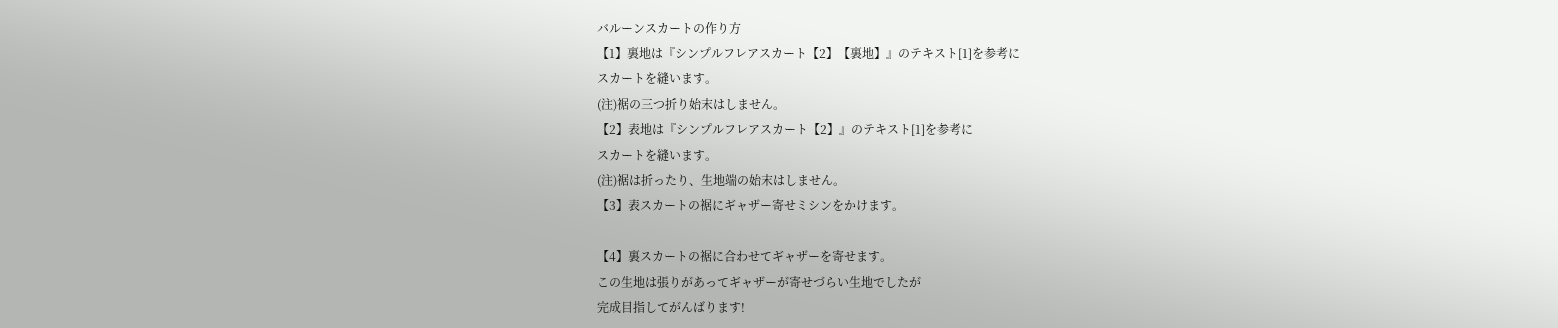バルーンスカートの作り方
【1】裏地は『シンプルフレアスカート【2】【裏地】』のテキスト[1]を参考に
スカートを縫います。
(注)裾の三つ折り始末はしません。
【2】表地は『シンプルフレアスカート【2】』のテキスト[1]を参考に
スカートを縫います。
(注)裾は折ったり、生地端の始末はしません。
【3】表スカートの裾にギャザー寄せミシンをかけます。

【4】裏スカートの裾に合わせてギャザーを寄せます。
この生地は張りがあってギャザーが寄せづらい生地でしたが
完成目指してがんばります!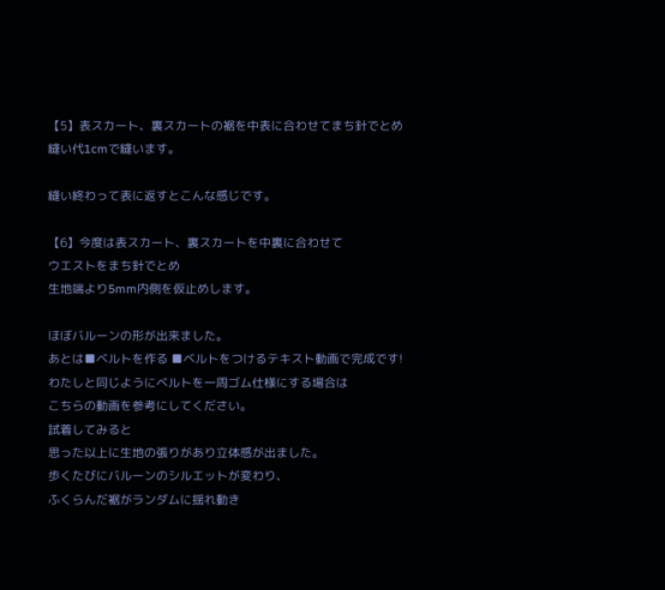【5】表スカート、裏スカートの裾を中表に合わせてまち針でとめ
縫い代1cmで縫います。

縫い終わって表に返すとこんな感じです。

【6】今度は表スカート、裏スカートを中裏に合わせて
ウエストをまち針でとめ
生地端より5mm内側を仮止めします。

ほぼバルーンの形が出来ました。
あとは■ベルトを作る ■ベルトをつけるテキスト動画で完成です!
わたしと同じようにベルトを一周ゴム仕様にする場合は
こちらの動画を参考にしてください。
試着してみると
思った以上に生地の張りがあり立体感が出ました。
歩くたびにバルーンのシルエットが変わり、
ふくらんだ裾がランダムに揺れ動き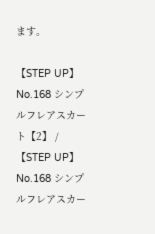ます。

【STEP UP】No.168 シンプルフレアスカート【2】 /
【STEP UP】No.168 シンプルフレアスカー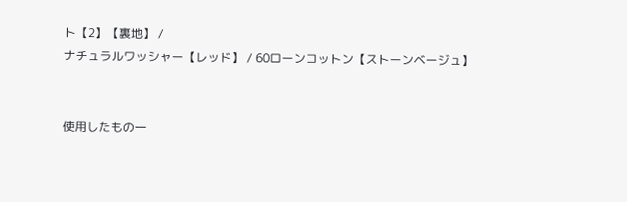ト【2】【裏地】 /
ナチュラルワッシャー【レッド】 / 60ローンコットン【ストーンベージュ】


使用したもの一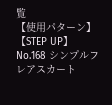覧
【使用パターン】
【STEP UP】No.168 シンプルフレアスカート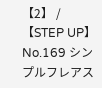【2】 /
【STEP UP】No.169 シンプルフレアス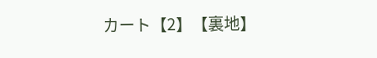カート【2】【裏地】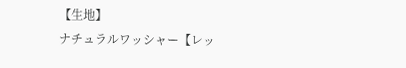【生地】
ナチュラルワッシャー【レッ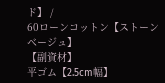ド】 /
60ローンコットン【ストーンベージュ】
【副資材】
平ゴム【2.5cm幅】